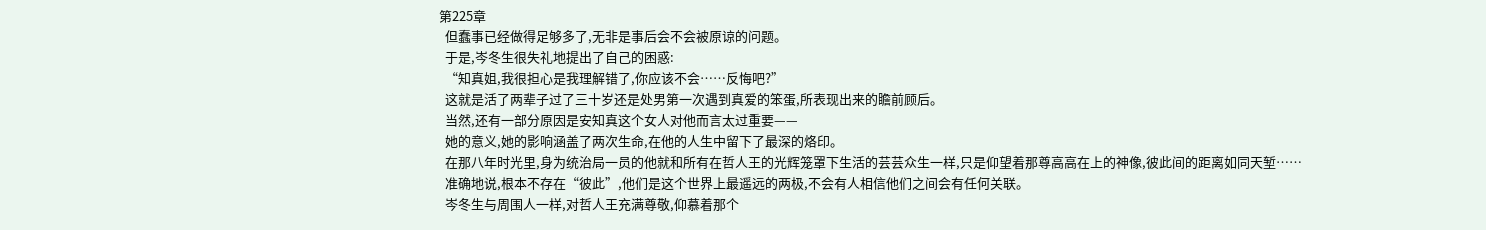第225章
  但蠢事已经做得足够多了,无非是事后会不会被原谅的问题。
  于是,岑冬生很失礼地提出了自己的困惑:
  “知真姐,我很担心是我理解错了,你应该不会……反悔吧?”
  这就是活了两辈子过了三十岁还是处男第一次遇到真爱的笨蛋,所表现出来的瞻前顾后。
  当然,还有一部分原因是安知真这个女人对他而言太过重要——
  她的意义,她的影响涵盖了两次生命,在他的人生中留下了最深的烙印。
  在那八年时光里,身为统治局一员的他就和所有在哲人王的光辉笼罩下生活的芸芸众生一样,只是仰望着那尊高高在上的神像,彼此间的距离如同天堑……
  准确地说,根本不存在“彼此”,他们是这个世界上最遥远的两极,不会有人相信他们之间会有任何关联。
  岑冬生与周围人一样,对哲人王充满尊敬,仰慕着那个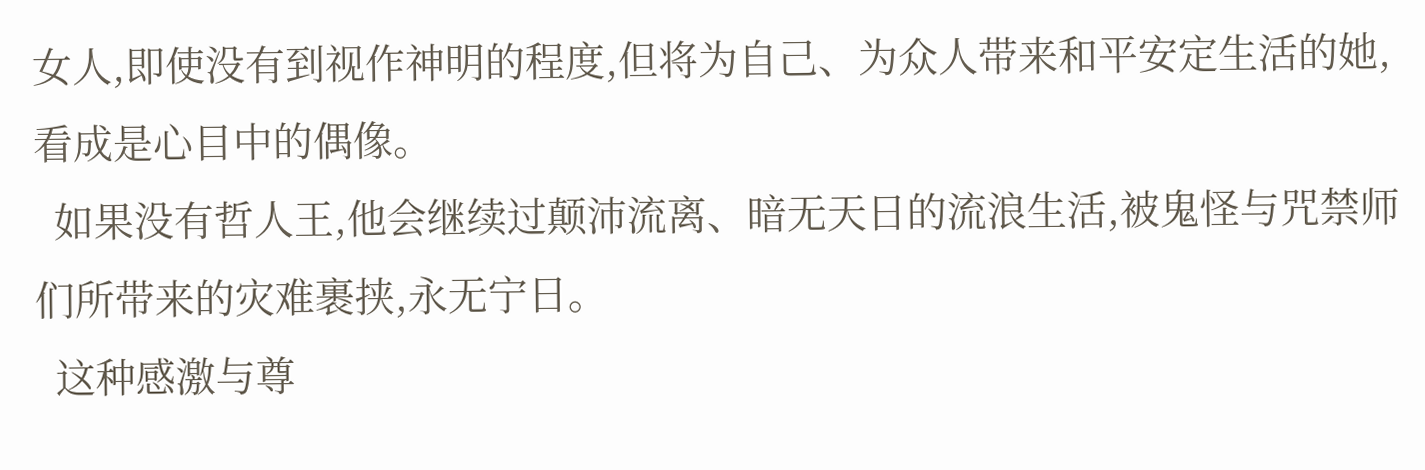女人,即使没有到视作神明的程度,但将为自己、为众人带来和平安定生活的她,看成是心目中的偶像。
  如果没有哲人王,他会继续过颠沛流离、暗无天日的流浪生活,被鬼怪与咒禁师们所带来的灾难裹挟,永无宁日。
  这种感激与尊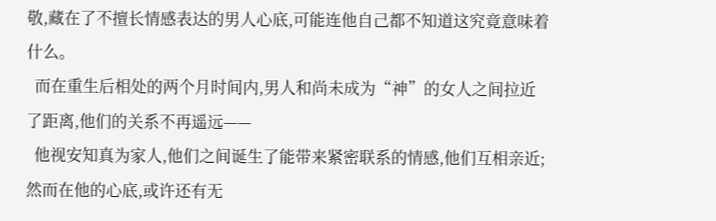敬,藏在了不擅长情感表达的男人心底,可能连他自己都不知道这究竟意味着什么。
  而在重生后相处的两个月时间内,男人和尚未成为“神”的女人之间拉近了距离,他们的关系不再遥远——
  他视安知真为家人,他们之间诞生了能带来紧密联系的情感,他们互相亲近;然而在他的心底,或许还有无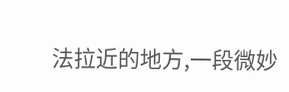法拉近的地方,一段微妙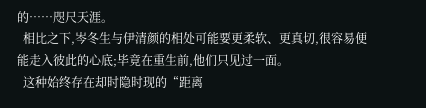的……咫尺天涯。
  相比之下,岑冬生与伊清颜的相处可能要更柔软、更真切,很容易便能走入彼此的心底;毕竟在重生前,他们只见过一面。
  这种始终存在却时隐时现的“距离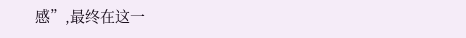感”,最终在这一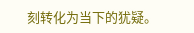刻转化为当下的犹疑。